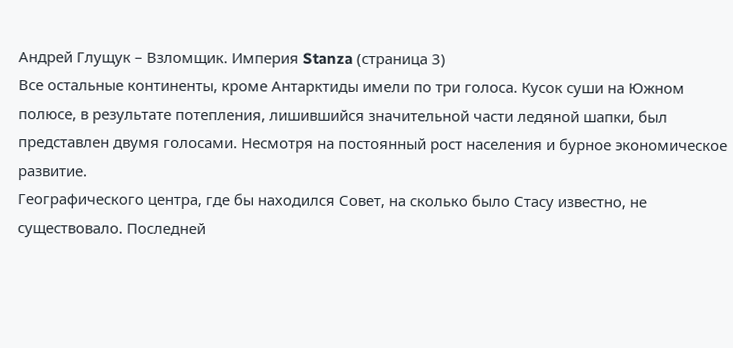Андрей Глущук – Взломщик. Империя Stanza (страница 3)
Все остальные континенты, кроме Антарктиды имели по три голоса. Кусок суши на Южном полюсе, в результате потепления, лишившийся значительной части ледяной шапки, был представлен двумя голосами. Несмотря на постоянный рост населения и бурное экономическое развитие.
Географического центра, где бы находился Совет, на сколько было Стасу известно, не существовало. Последней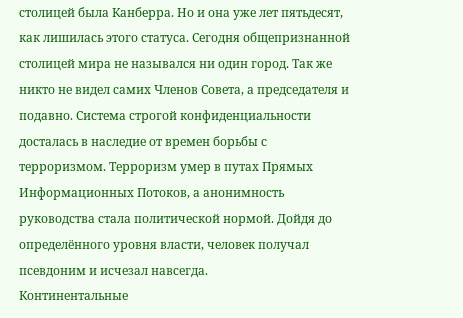столицей была Канберра. Но и она уже лет пятьдесят, как лишилась этого статуса. Сегодня общепризнанной столицей мира не назывался ни один город. Так же никто не видел самих Членов Совета, а председателя и подавно. Система строгой конфиденциальности досталась в наследие от времен борьбы с терроризмом. Терроризм умер в путах Прямых Информационных Потоков, а анонимность руководства стала политической нормой. Дойдя до определённого уровня власти, человек получал псевдоним и исчезал навсегда.
Континентальные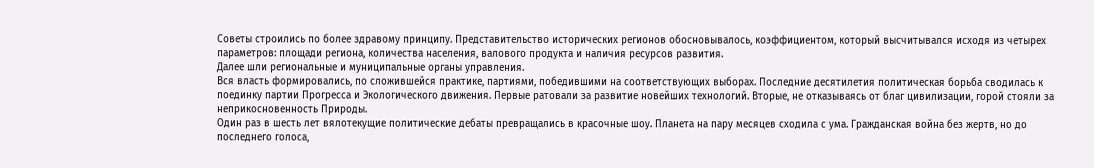Советы строились по более здравому принципу. Представительство исторических регионов обосновывалось, коэффициентом, который высчитывался исходя из четырех параметров: площади региона, количества населения, валового продукта и наличия ресурсов развития.
Далее шли региональные и муниципальные органы управления.
Вся власть формировались, по сложившейся практике, партиями, победившими на соответствующих выборах. Последние десятилетия политическая борьба сводилась к поединку партии Прогресса и Экологического движения. Первые ратовали за развитие новейших технологий. Вторые, не отказываясь от благ цивилизации, горой стояли за неприкосновенность Природы.
Один раз в шесть лет вялотекущие политические дебаты превращались в красочные шоу. Планета на пару месяцев сходила с ума. Гражданская война без жертв, но до последнего голоса,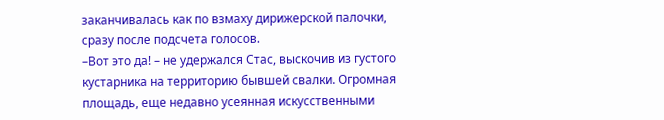заканчивалась как по взмаху дирижерской палочки, сразу после подсчета голосов.
–Вот это да! – не удержался Стас, выскочив из густого кустарника на территорию бывшей свалки. Огромная площадь, еще недавно усеянная искусственными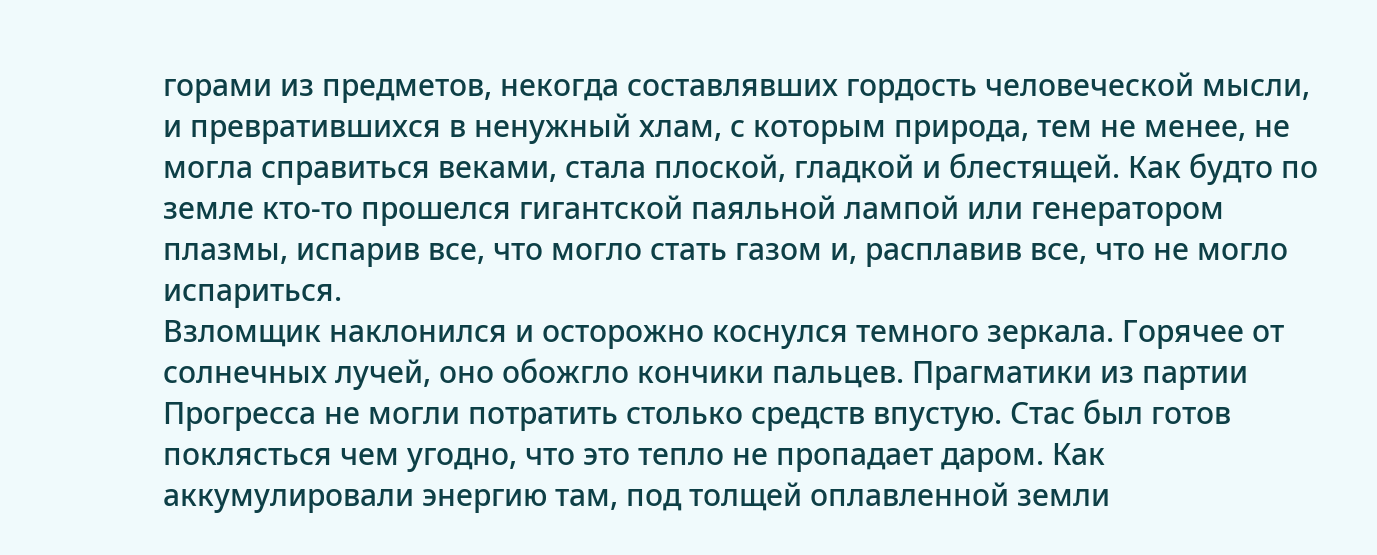горами из предметов, некогда составлявших гордость человеческой мысли, и превратившихся в ненужный хлам, с которым природа, тем не менее, не могла справиться веками, стала плоской, гладкой и блестящей. Как будто по земле кто-то прошелся гигантской паяльной лампой или генератором плазмы, испарив все, что могло стать газом и, расплавив все, что не могло испариться.
Взломщик наклонился и осторожно коснулся темного зеркала. Горячее от солнечных лучей, оно обожгло кончики пальцев. Прагматики из партии Прогресса не могли потратить столько средств впустую. Стас был готов поклясться чем угодно, что это тепло не пропадает даром. Как аккумулировали энергию там, под толщей оплавленной земли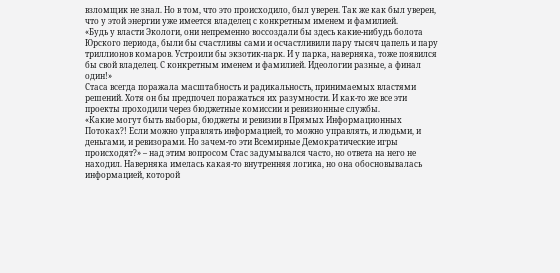взломщик не знал. Но в том, что это происходило, был уверен. Так же как был уверен, что у этой энергии уже имеется владелец с конкретным именем и фамилией.
«Будь у власти Экологи, они непременно воссоздали бы здесь какие-нибудь болота Юрского периода, были бы счастливы сами и осчастливили пару тысяч цапель и пару триллионов комаров. Устроили бы экзотик-парк. И у парка, наверняка, тоже появился бы свой владелец. С конкретным именем и фамилией. Идеологии разные, а финал один!»
Стаса всегда поражала масштабность и радикальность, принимаемых властями решений. Хотя он бы предпочел поражаться их разумности. И как-то же все эти проекты проходили через бюджетные комиссии и ревизионные службы.
«Какие могут быть выборы, бюджеты и ревизии в Прямых Информационных Потоках?! Если можно управлять информацией, то можно управлять, и людьми, и деньгами, и ревизорами. Но зачем-то эти Всемирные Демократические игры происходят?» – над этим вопросом Стас задумывался часто, но ответа на него не находил. Наверняка имелась какая-то внутренняя логика, но она обосновывалась информацией, которой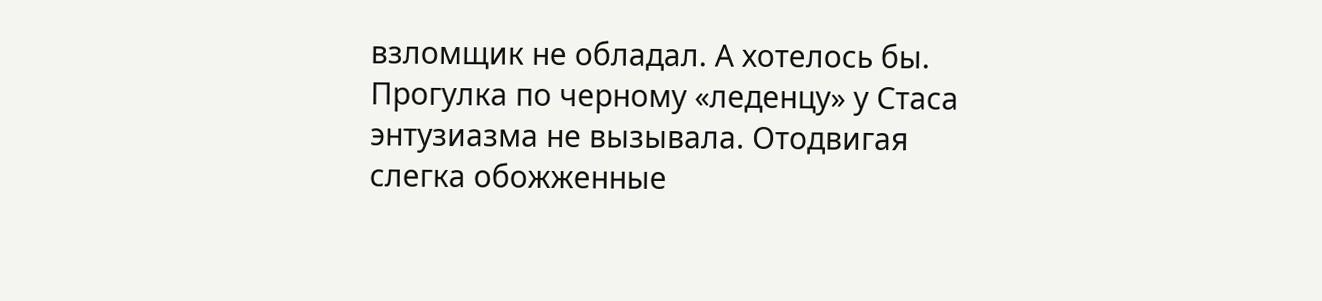взломщик не обладал. А хотелось бы.
Прогулка по черному «леденцу» у Стаса энтузиазма не вызывала. Отодвигая слегка обожженные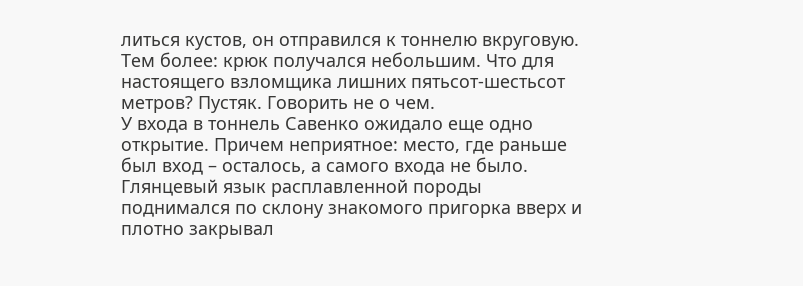литься кустов, он отправился к тоннелю вкруговую. Тем более: крюк получался небольшим. Что для настоящего взломщика лишних пятьсот-шестьсот метров? Пустяк. Говорить не о чем.
У входа в тоннель Савенко ожидало еще одно открытие. Причем неприятное: место, где раньше был вход – осталось, а самого входа не было. Глянцевый язык расплавленной породы поднимался по склону знакомого пригорка вверх и плотно закрывал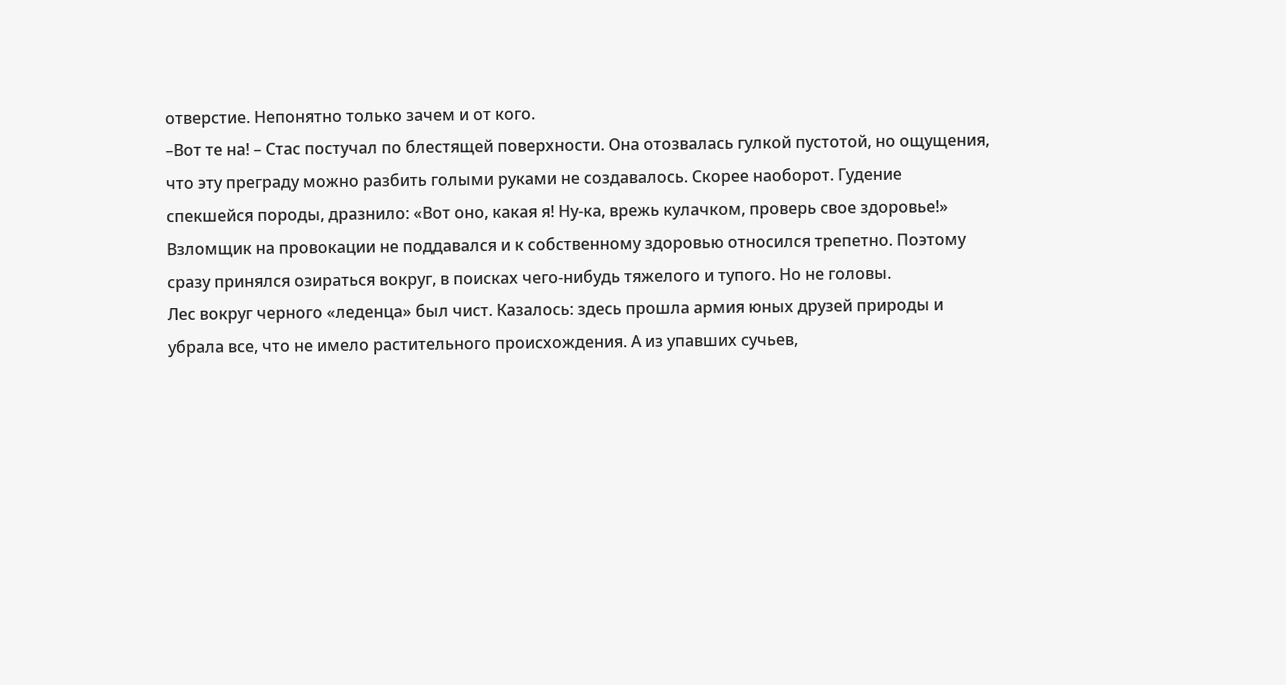отверстие. Непонятно только зачем и от кого.
–Вот те на! – Стас постучал по блестящей поверхности. Она отозвалась гулкой пустотой, но ощущения, что эту преграду можно разбить голыми руками не создавалось. Скорее наоборот. Гудение спекшейся породы, дразнило: «Вот оно, какая я! Ну-ка, врежь кулачком, проверь свое здоровье!»
Взломщик на провокации не поддавался и к собственному здоровью относился трепетно. Поэтому сразу принялся озираться вокруг, в поисках чего-нибудь тяжелого и тупого. Но не головы.
Лес вокруг черного «леденца» был чист. Казалось: здесь прошла армия юных друзей природы и убрала все, что не имело растительного происхождения. А из упавших сучьев,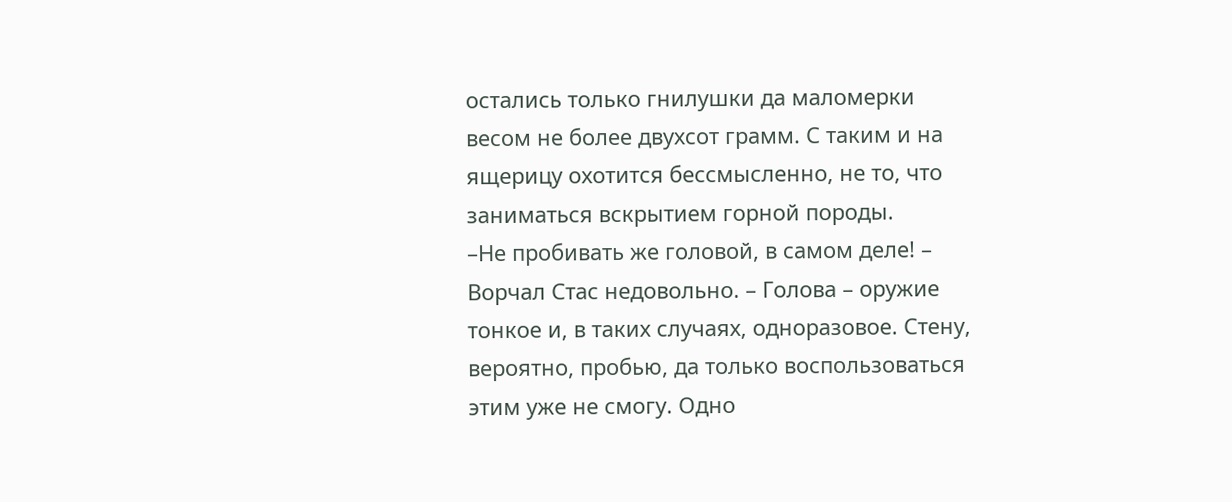остались только гнилушки да маломерки весом не более двухсот грамм. С таким и на ящерицу охотится бессмысленно, не то, что заниматься вскрытием горной породы.
–Не пробивать же головой, в самом деле! – Ворчал Стас недовольно. – Голова – оружие тонкое и, в таких случаях, одноразовое. Стену, вероятно, пробью, да только воспользоваться этим уже не смогу. Одно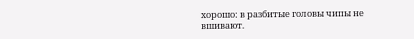хорошо: в разбитые головы чипы не вшивают.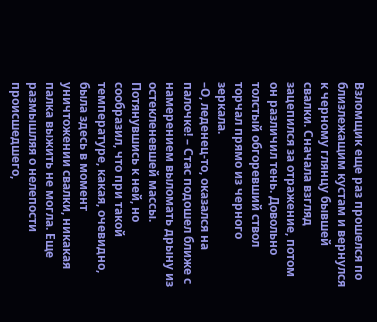Взломщик еще раз прошелся по близлежащим кустам и вернулся к черному глянцу бывшей свалки. Сначала взгляд зацепился за отражение, потом он различил тень. Довольно толстый обгоревший ствол торчал прямо из черного зеркала.
–О, леденец-то, оказался на палочке! – Стас подошел ближе с намерением выломать дрыну из остекленевшей массы. Потянувшись к ней, но сообразил, что при такой температуре, какая, очевидно, была здесь в момент уничтожении свалки, никакая палка выжить не могла. Еще размышляя о нелепости происшедшего,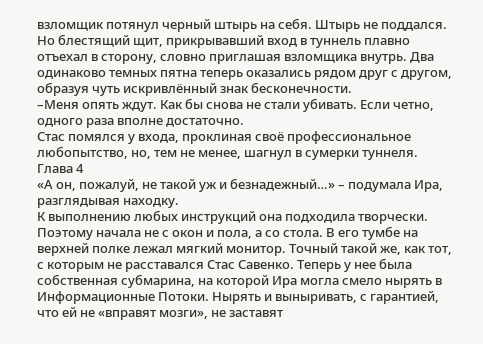взломщик потянул черный штырь на себя. Штырь не поддался. Но блестящий щит, прикрывавший вход в туннель плавно отъехал в сторону, словно приглашая взломщика внутрь. Два одинаково темных пятна теперь оказались рядом друг с другом, образуя чуть искривлённый знак бесконечности.
–Меня опять ждут. Как бы снова не стали убивать. Если четно, одного раза вполне достаточно.
Стас помялся у входа, проклиная своё профессиональное любопытство, но, тем не менее, шагнул в сумерки туннеля.
Глава 4
«А он, пожалуй, не такой уж и безнадежный…» – подумала Ира, разглядывая находку.
К выполнению любых инструкций она подходила творчески. Поэтому начала не с окон и пола, а со стола. В его тумбе на верхней полке лежал мягкий монитор. Точный такой же, как тот, с которым не расставался Стас Савенко. Теперь у нее была собственная субмарина, на которой Ира могла смело нырять в Информационные Потоки. Нырять и выныривать, с гарантией, что ей не «вправят мозги», не заставят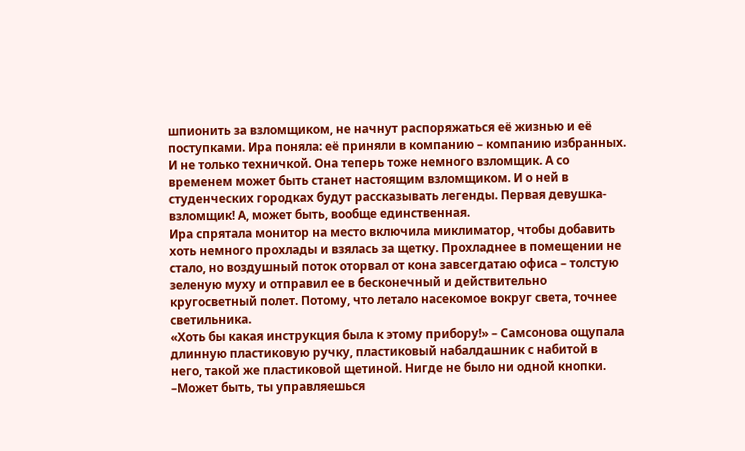шпионить за взломщиком, не начнут распоряжаться её жизнью и её поступками. Ира поняла: её приняли в компанию – компанию избранных. И не только техничкой. Она теперь тоже немного взломщик. А со временем может быть станет настоящим взломщиком. И о ней в студенческих городках будут рассказывать легенды. Первая девушка-взломщик! А, может быть, вообще единственная.
Ира спрятала монитор на место включила миклиматор, чтобы добавить хоть немного прохлады и взялась за щетку. Прохладнее в помещении не стало, но воздушный поток оторвал от кона завсегдатаю офиса – толстую зеленую муху и отправил ее в бесконечный и действительно кругосветный полет. Потому, что летало насекомое вокруг света, точнее светильника.
«Хоть бы какая инструкция была к этому прибору!» – Самсонова ощупала длинную пластиковую ручку, пластиковый набалдашник с набитой в него, такой же пластиковой щетиной. Нигде не было ни одной кнопки.
–Может быть, ты управляешься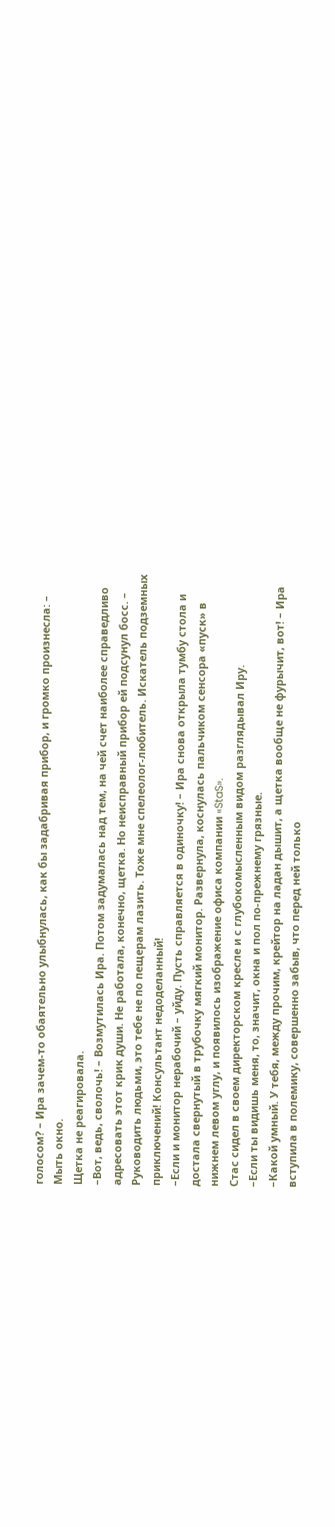голосом? – Ира зачем-то обаятельно улыбнулась, как бы задабривая прибор, и громко произнесла: – Мыть окно.
Щетка не реагировала.
–Вот, ведь, сволочь! – Возмутилась Ира. Потом задумалась над тем, на чей счет наиболее справедливо адресовать этот крик души. Не работала, конечно, щетка. Но неисправный прибор ей подсунул босс. – Руководить людьми, это тебе не по пещерам лазить. Тоже мне спелеолог-любитель. Искатель подземных приключений! Консультант недоделанный!
–Если и монитор нерабочий – уйду. Пусть справляется в одиночку! – Ира снова открыла тумбу стола и достала свернутый в трубочку мягкий монитор. Развернула, коснулась пальчиком сенсора «пуск» в нижнем левом углу, и появилось изображение офиса компании «StaS».
Стас сидел в своем директорском кресле и с глубокомысленным видом разглядывал Иру.
–Если ты видишь меня, то, значит, окна и пол по-прежнему грязные.
–Какой умный. У тебя, между прочим, крейтор на ладан дышит, а щетка вообще не фурычит, вот! – Ира вступила в полемику, совершенно забыв, что перед ней только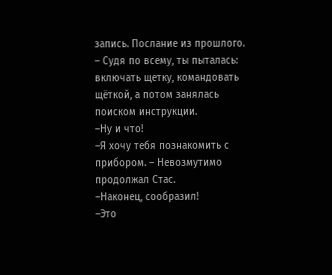запись. Послание из прошлого.
– Судя по всему, ты пыталась: включать щетку, командовать щёткой, а потом занялась поиском инструкции.
–Ну и что!
–Я хочу тебя познакомить с прибором. – Невозмутимо продолжал Стас.
–Наконец, сообразил!
–Это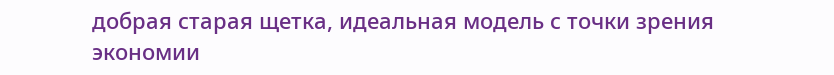добрая старая щетка, идеальная модель с точки зрения экономии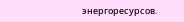энергоресурсов.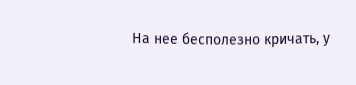На нее бесполезно кричать, у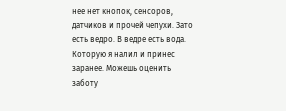нее нет кнопок, сенсоров, датчиков и прочей чепухи. Зато есть ведро. В ведре есть вода. Которую я налил и принес заранее. Можешь оценить заботу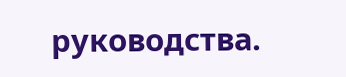руководства.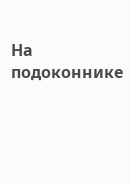На подоконнике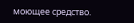моющее средство.